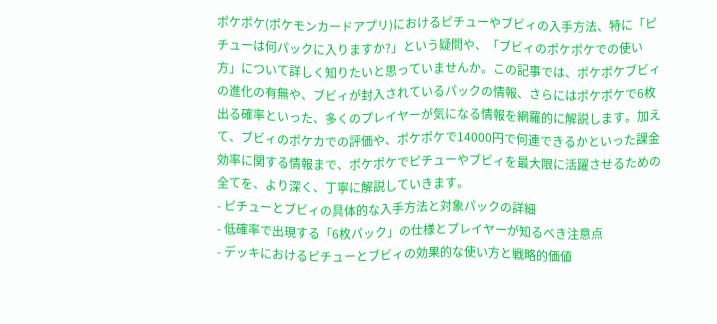ポケポケ(ポケモンカードアプリ)におけるピチューやブビィの入手方法、特に「ピチューは何パックに入りますか?」という疑問や、「ブビィのポケポケでの使い方」について詳しく知りたいと思っていませんか。この記事では、ポケポケブビィの進化の有無や、ブビィが封入されているパックの情報、さらにはポケポケで6枚出る確率といった、多くのプレイヤーが気になる情報を網羅的に解説します。加えて、ブビィのポケカでの評価や、ポケポケで14000円で何連できるかといった課金効率に関する情報まで、ポケポケでピチューやブビィを最大限に活躍させるための全てを、より深く、丁寧に解説していきます。
- ピチューとブビィの具体的な入手方法と対象パックの詳細
- 低確率で出現する「6枚パック」の仕様とプレイヤーが知るべき注意点
- デッキにおけるピチューとブビィの効果的な使い方と戦略的価値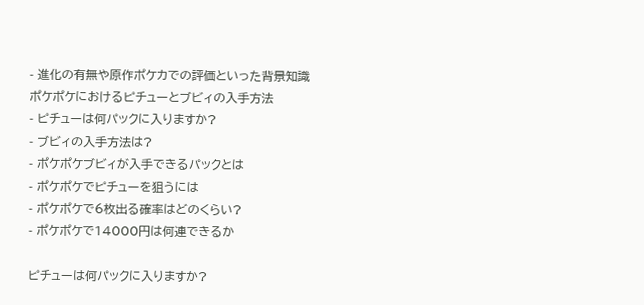- 進化の有無や原作ポケカでの評価といった背景知識
ポケポケにおけるピチューとブビィの入手方法
- ピチューは何パックに入りますか?
- ブビィの入手方法は?
- ポケポケブビィが入手できるパックとは
- ポケポケでピチューを狙うには
- ポケポケで6枚出る確率はどのくらい?
- ポケポケで14000円は何連できるか

ピチューは何パックに入りますか?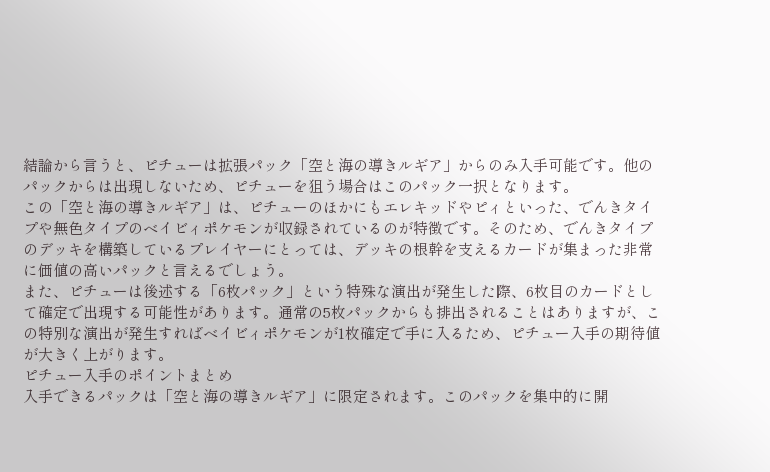結論から言うと、ピチューは拡張パック「空と海の導きルギア」からのみ入手可能です。他のパックからは出現しないため、ピチューを狙う場合はこのパック一択となります。
この「空と海の導きルギア」は、ピチューのほかにもエレキッドやピィといった、でんきタイプや無色タイプのベイビィポケモンが収録されているのが特徴です。そのため、でんきタイプのデッキを構築しているプレイヤーにとっては、デッキの根幹を支えるカードが集まった非常に価値の高いパックと言えるでしょう。
また、ピチューは後述する「6枚パック」という特殊な演出が発生した際、6枚目のカードとして確定で出現する可能性があります。通常の5枚パックからも排出されることはありますが、この特別な演出が発生すればベイビィポケモンが1枚確定で手に入るため、ピチュー入手の期待値が大きく上がります。
ピチュー入手のポイントまとめ
入手できるパックは「空と海の導きルギア」に限定されます。このパックを集中的に開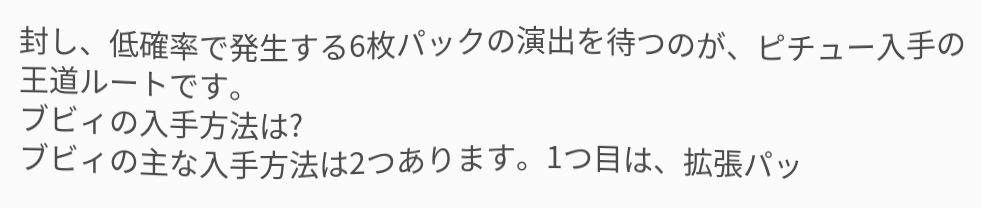封し、低確率で発生する6枚パックの演出を待つのが、ピチュー入手の王道ルートです。
ブビィの入手方法は?
ブビィの主な入手方法は2つあります。1つ目は、拡張パッ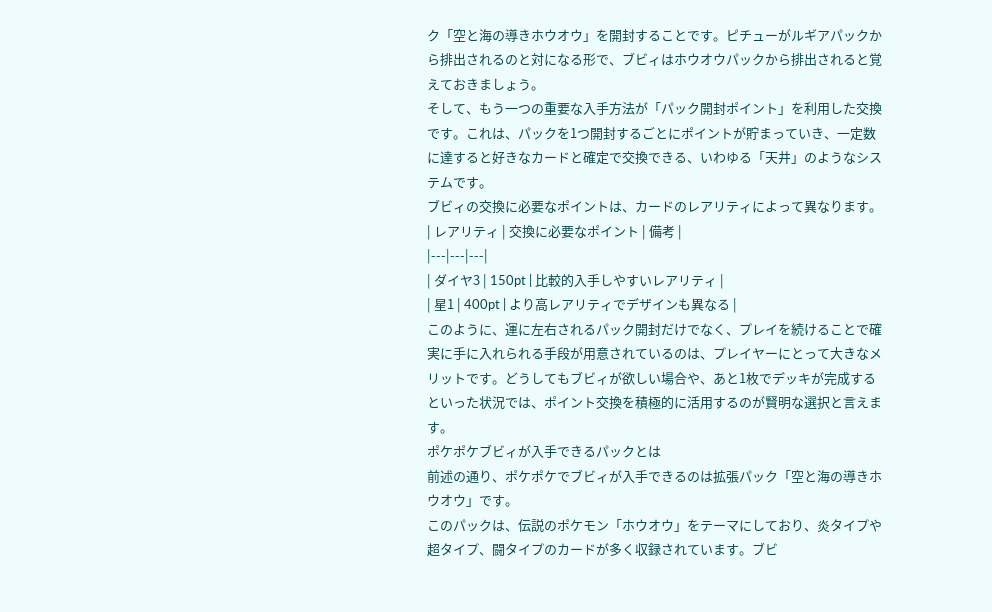ク「空と海の導きホウオウ」を開封することです。ピチューがルギアパックから排出されるのと対になる形で、ブビィはホウオウパックから排出されると覚えておきましょう。
そして、もう一つの重要な入手方法が「パック開封ポイント」を利用した交換です。これは、パックを1つ開封するごとにポイントが貯まっていき、一定数に達すると好きなカードと確定で交換できる、いわゆる「天井」のようなシステムです。
ブビィの交換に必要なポイントは、カードのレアリティによって異なります。
| レアリティ | 交換に必要なポイント | 備考 |
|---|---|---|
| ダイヤ3 | 150pt | 比較的入手しやすいレアリティ |
| 星1 | 400pt | より高レアリティでデザインも異なる |
このように、運に左右されるパック開封だけでなく、プレイを続けることで確実に手に入れられる手段が用意されているのは、プレイヤーにとって大きなメリットです。どうしてもブビィが欲しい場合や、あと1枚でデッキが完成するといった状況では、ポイント交換を積極的に活用するのが賢明な選択と言えます。
ポケポケブビィが入手できるパックとは
前述の通り、ポケポケでブビィが入手できるのは拡張パック「空と海の導きホウオウ」です。
このパックは、伝説のポケモン「ホウオウ」をテーマにしており、炎タイプや超タイプ、闘タイプのカードが多く収録されています。ブビ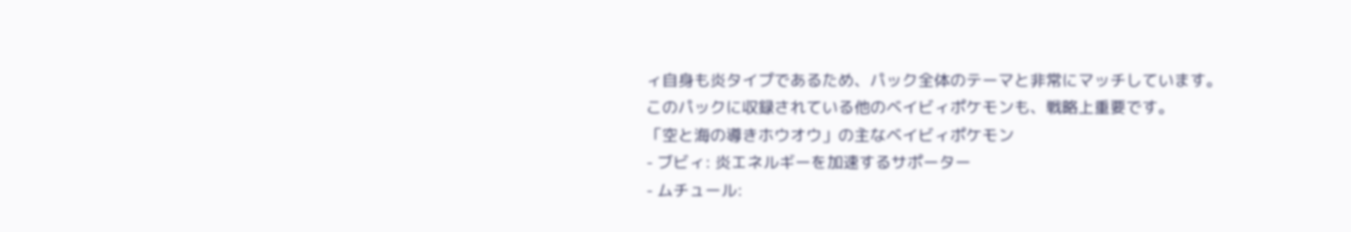ィ自身も炎タイプであるため、パック全体のテーマと非常にマッチしています。
このパックに収録されている他のベイビィポケモンも、戦略上重要です。
「空と海の導きホウオウ」の主なベイビィポケモン
- ブビィ: 炎エネルギーを加速するサポーター
- ムチュール: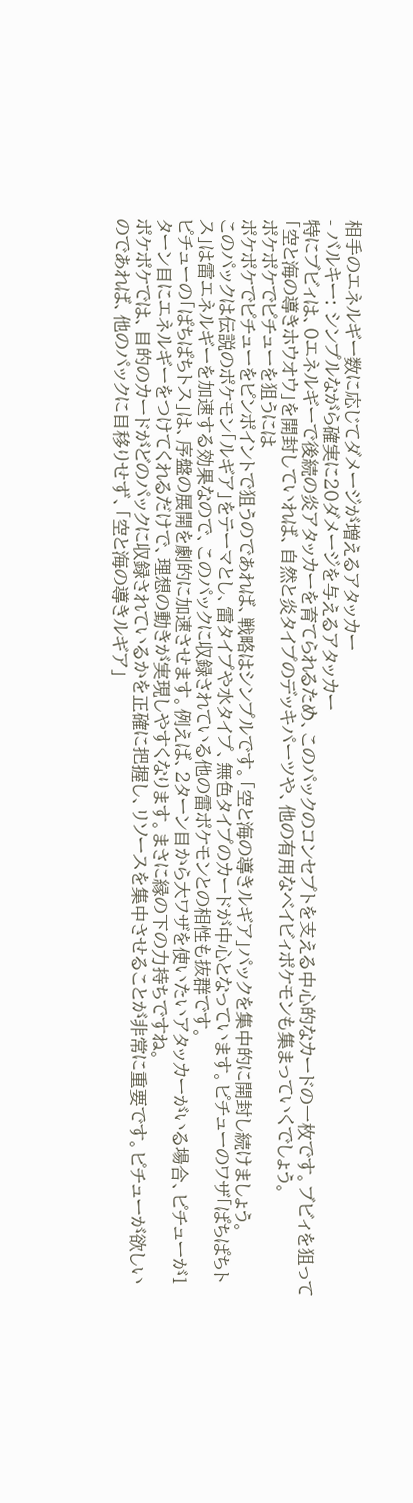相手のエネルギー数に応じてダメージが増えるアタッカー
- バルキー: シンプルながら確実に20ダメージを与えるアタッカー
特にブビィは、0エネルギーで後続の炎アタッカーを育てられるため、このパックのコンセプトを支える中心的なカードの一枚です。ブビィを狙って「空と海の導きホウオウ」を開封していれば、自然と炎タイプのデッキパーツや、他の有用なベイビィポケモンも集まっていくでしょう。
ポケポケでピチューを狙うには
ポケポケでピチューをピンポイントで狙うのであれば、戦略はシンプルです。「空と海の導きルギア」パックを集中的に開封し続けましょう。
このパックは伝説のポケモン「ルギア」をテーマとし、雷タイプや水タイプ、無色タイプのカードが中心となっています。ピチューのワザ「ぱちぱちトス」は雷エネルギーを加速する効果なので、このパックに収録されている他の雷ポケモンとの相性も抜群です。
ピチューの「ぱちぱちトス」は、序盤の展開を劇的に加速させます。例えば、2ターン目から大ワザを使いたいアタッカーがいる場合、ピチューが1ターン目にエネルギーをつけてくれるだけで、理想の動きが実現しやすくなります。まさに縁の下の力持ちですね。
ポケポケでは、目的のカードがどのパックに収録されているかを正確に把握し、リソースを集中させることが非常に重要です。ピチューが欲しいのであれば、他のパックに目移りせず、「空と海の導きルギア」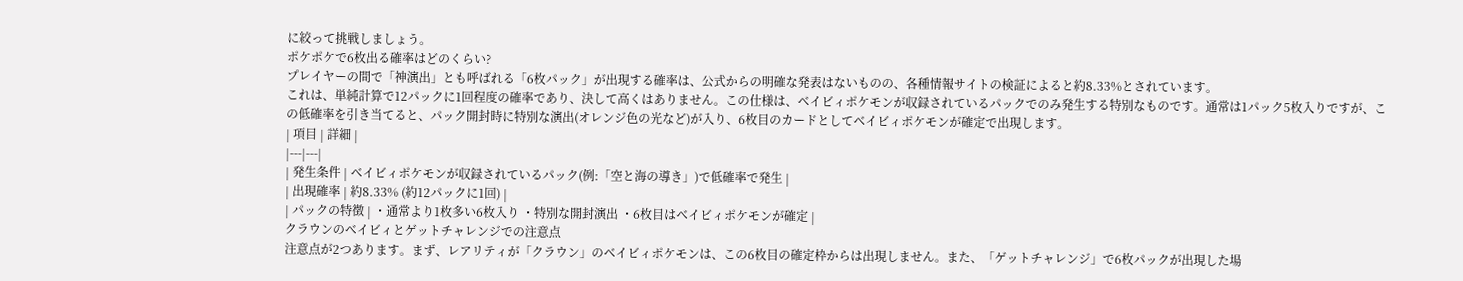に絞って挑戦しましょう。
ポケポケで6枚出る確率はどのくらい?
プレイヤーの間で「神演出」とも呼ばれる「6枚パック」が出現する確率は、公式からの明確な発表はないものの、各種情報サイトの検証によると約8.33%とされています。
これは、単純計算で12パックに1回程度の確率であり、決して高くはありません。この仕様は、ベイビィポケモンが収録されているパックでのみ発生する特別なものです。通常は1パック5枚入りですが、この低確率を引き当てると、パック開封時に特別な演出(オレンジ色の光など)が入り、6枚目のカードとしてベイビィポケモンが確定で出現します。
| 項目 | 詳細 |
|---|---|
| 発生条件 | ベイビィポケモンが収録されているパック(例:「空と海の導き」)で低確率で発生 |
| 出現確率 | 約8.33% (約12パックに1回) |
| パックの特徴 | ・通常より1枚多い6枚入り ・特別な開封演出 ・6枚目はベイビィポケモンが確定 |
クラウンのベイビィとゲットチャレンジでの注意点
注意点が2つあります。まず、レアリティが「クラウン」のベイビィポケモンは、この6枚目の確定枠からは出現しません。また、「ゲットチャレンジ」で6枚パックが出現した場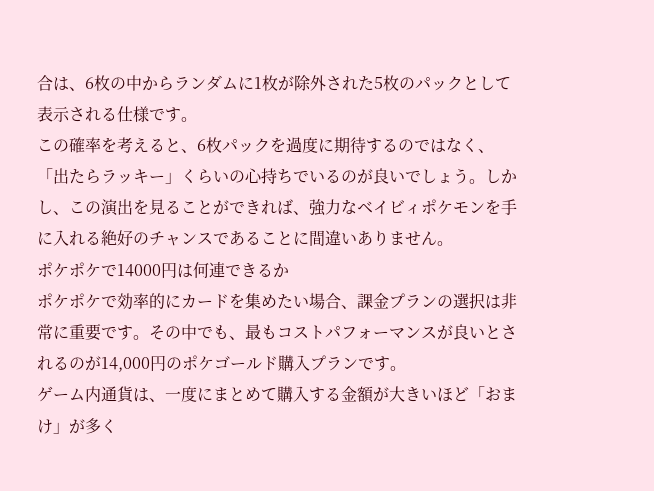合は、6枚の中からランダムに1枚が除外された5枚のパックとして表示される仕様です。
この確率を考えると、6枚パックを過度に期待するのではなく、「出たらラッキー」くらいの心持ちでいるのが良いでしょう。しかし、この演出を見ることができれば、強力なベイビィポケモンを手に入れる絶好のチャンスであることに間違いありません。
ポケポケで14000円は何連できるか
ポケポケで効率的にカードを集めたい場合、課金プランの選択は非常に重要です。その中でも、最もコストパフォーマンスが良いとされるのが14,000円のポケゴールド購入プランです。
ゲーム内通貨は、一度にまとめて購入する金額が大きいほど「おまけ」が多く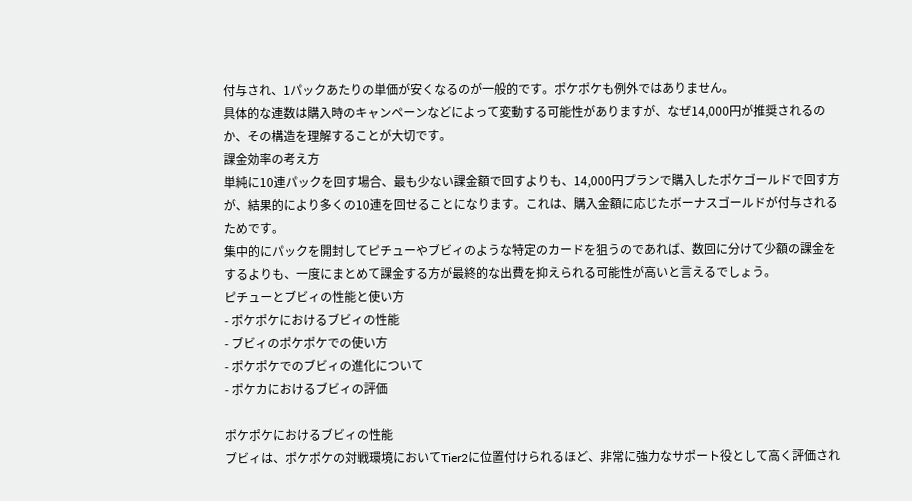付与され、1パックあたりの単価が安くなるのが一般的です。ポケポケも例外ではありません。
具体的な連数は購入時のキャンペーンなどによって変動する可能性がありますが、なぜ14,000円が推奨されるのか、その構造を理解することが大切です。
課金効率の考え方
単純に10連パックを回す場合、最も少ない課金額で回すよりも、14,000円プランで購入したポケゴールドで回す方が、結果的により多くの10連を回せることになります。これは、購入金額に応じたボーナスゴールドが付与されるためです。
集中的にパックを開封してピチューやブビィのような特定のカードを狙うのであれば、数回に分けて少額の課金をするよりも、一度にまとめて課金する方が最終的な出費を抑えられる可能性が高いと言えるでしょう。
ピチューとブビィの性能と使い方
- ポケポケにおけるブビィの性能
- ブビィのポケポケでの使い方
- ポケポケでのブビィの進化について
- ポケカにおけるブビィの評価

ポケポケにおけるブビィの性能
ブビィは、ポケポケの対戦環境においてTier2に位置付けられるほど、非常に強力なサポート役として高く評価され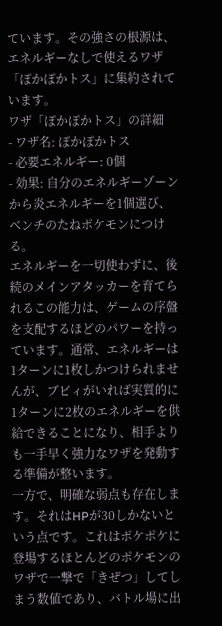ています。その強さの根源は、エネルギーなしで使えるワザ「ぽかぽかトス」に集約されています。
ワザ「ぽかぽかトス」の詳細
- ワザ名: ぽかぽかトス
- 必要エネルギー: 0個
- 効果: 自分のエネルギーゾーンから炎エネルギーを1個選び、ベンチのたねポケモンにつける。
エネルギーを一切使わずに、後続のメインアタッカーを育てられるこの能力は、ゲームの序盤を支配するほどのパワーを持っています。通常、エネルギーは1ターンに1枚しかつけられませんが、ブビィがいれば実質的に1ターンに2枚のエネルギーを供給できることになり、相手よりも一手早く強力なワザを発動する準備が整います。
一方で、明確な弱点も存在します。それはHPが30しかないという点です。これはポケポケに登場するほとんどのポケモンのワザで一撃で「きぜつ」してしまう数値であり、バトル場に出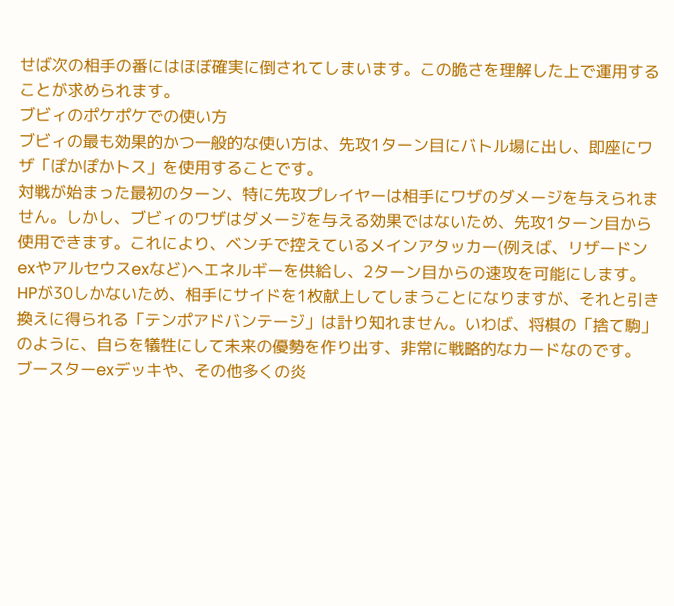せば次の相手の番にはほぼ確実に倒されてしまいます。この脆さを理解した上で運用することが求められます。
ブビィのポケポケでの使い方
ブビィの最も効果的かつ一般的な使い方は、先攻1ターン目にバトル場に出し、即座にワザ「ぽかぽかトス」を使用することです。
対戦が始まった最初のターン、特に先攻プレイヤーは相手にワザのダメージを与えられません。しかし、ブビィのワザはダメージを与える効果ではないため、先攻1ターン目から使用できます。これにより、ベンチで控えているメインアタッカー(例えば、リザードンexやアルセウスexなど)へエネルギーを供給し、2ターン目からの速攻を可能にします。
HPが30しかないため、相手にサイドを1枚献上してしまうことになりますが、それと引き換えに得られる「テンポアドバンテージ」は計り知れません。いわば、将棋の「捨て駒」のように、自らを犠牲にして未来の優勢を作り出す、非常に戦略的なカードなのです。
ブースターexデッキや、その他多くの炎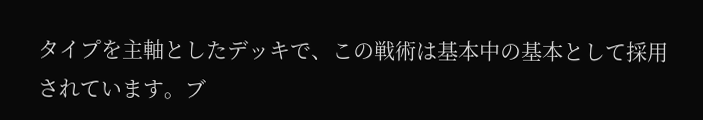タイプを主軸としたデッキで、この戦術は基本中の基本として採用されています。ブ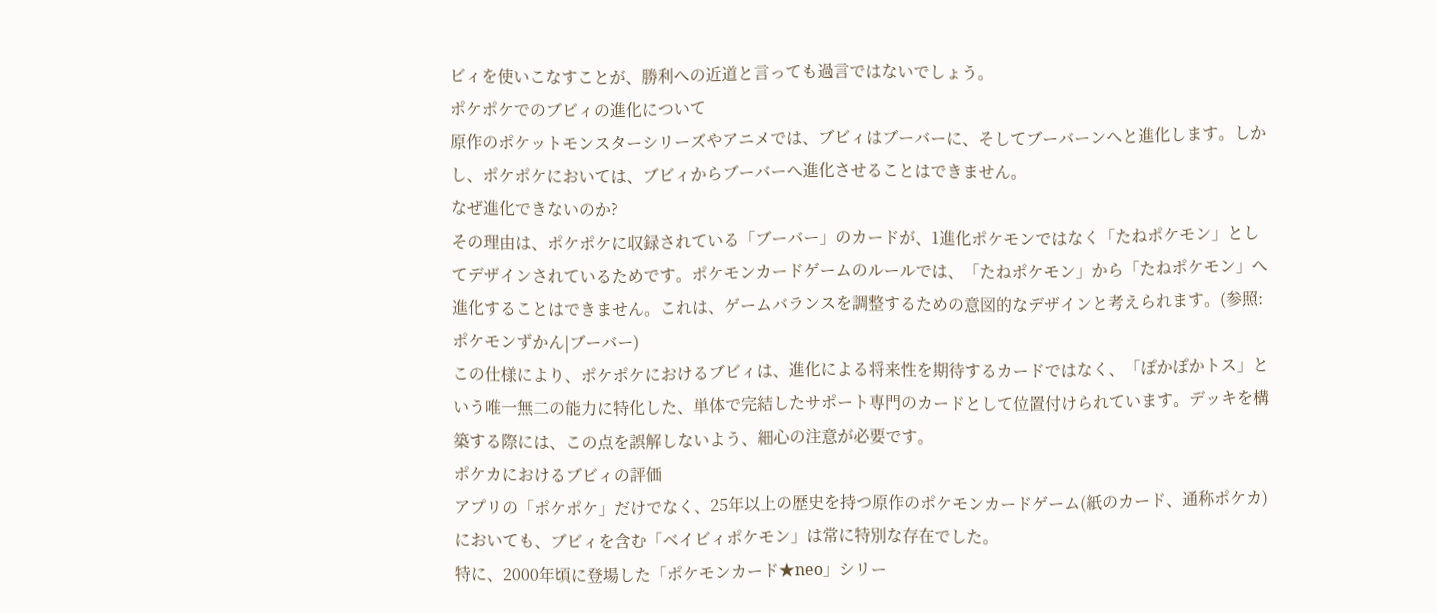ビィを使いこなすことが、勝利への近道と言っても過言ではないでしょう。
ポケポケでのブビィの進化について
原作のポケットモンスターシリーズやアニメでは、ブビィはブーバーに、そしてブーバーンへと進化します。しかし、ポケポケにおいては、ブビィからブーバーへ進化させることはできません。
なぜ進化できないのか?
その理由は、ポケポケに収録されている「ブーバー」のカードが、1進化ポケモンではなく「たねポケモン」としてデザインされているためです。ポケモンカードゲームのルールでは、「たねポケモン」から「たねポケモン」へ進化することはできません。これは、ゲームバランスを調整するための意図的なデザインと考えられます。(参照:ポケモンずかん|ブーバー)
この仕様により、ポケポケにおけるブビィは、進化による将来性を期待するカードではなく、「ぽかぽかトス」という唯一無二の能力に特化した、単体で完結したサポート専門のカードとして位置付けられています。デッキを構築する際には、この点を誤解しないよう、細心の注意が必要です。
ポケカにおけるブビィの評価
アプリの「ポケポケ」だけでなく、25年以上の歴史を持つ原作のポケモンカードゲーム(紙のカード、通称ポケカ)においても、ブビィを含む「ベイビィポケモン」は常に特別な存在でした。
特に、2000年頃に登場した「ポケモンカード★neo」シリー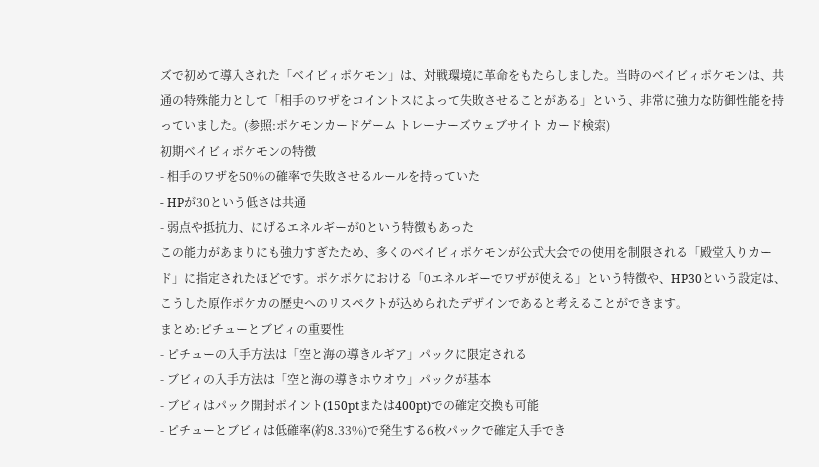ズで初めて導入された「ベイビィポケモン」は、対戦環境に革命をもたらしました。当時のベイビィポケモンは、共通の特殊能力として「相手のワザをコイントスによって失敗させることがある」という、非常に強力な防御性能を持っていました。(参照:ポケモンカードゲーム トレーナーズウェブサイト カード検索)
初期ベイビィポケモンの特徴
- 相手のワザを50%の確率で失敗させるルールを持っていた
- HPが30という低さは共通
- 弱点や抵抗力、にげるエネルギーが0という特徴もあった
この能力があまりにも強力すぎたため、多くのベイビィポケモンが公式大会での使用を制限される「殿堂入りカード」に指定されたほどです。ポケポケにおける「0エネルギーでワザが使える」という特徴や、HP30という設定は、こうした原作ポケカの歴史へのリスペクトが込められたデザインであると考えることができます。
まとめ:ピチューとブビィの重要性
- ピチューの入手方法は「空と海の導きルギア」パックに限定される
- ブビィの入手方法は「空と海の導きホウオウ」パックが基本
- ブビィはパック開封ポイント(150ptまたは400pt)での確定交換も可能
- ピチューとブビィは低確率(約8.33%)で発生する6枚パックで確定入手でき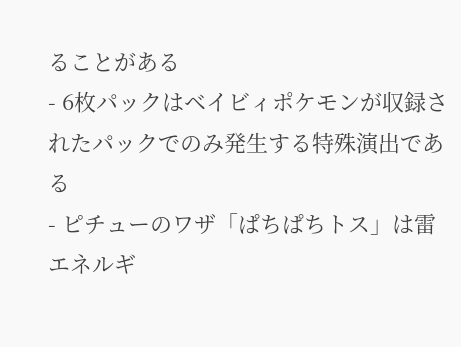ることがある
- 6枚パックはベイビィポケモンが収録されたパックでのみ発生する特殊演出である
- ピチューのワザ「ぱちぱちトス」は雷エネルギ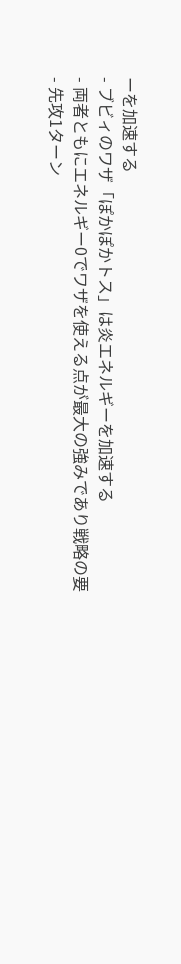ーを加速する
- ブビィのワザ「ぽかぽかトス」は炎エネルギーを加速する
- 両者ともにエネルギー0でワザを使える点が最大の強みであり戦略の要
- 先攻1ターン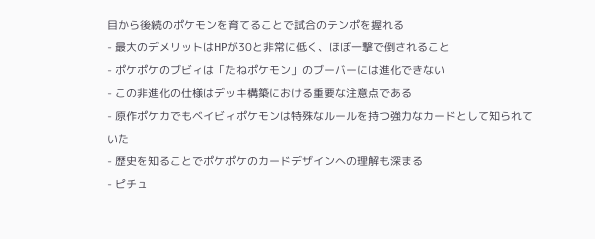目から後続のポケモンを育てることで試合のテンポを握れる
- 最大のデメリットはHPが30と非常に低く、ほぼ一撃で倒されること
- ポケポケのブビィは「たねポケモン」のブーバーには進化できない
- この非進化の仕様はデッキ構築における重要な注意点である
- 原作ポケカでもベイビィポケモンは特殊なルールを持つ強力なカードとして知られていた
- 歴史を知ることでポケポケのカードデザインへの理解も深まる
- ピチュ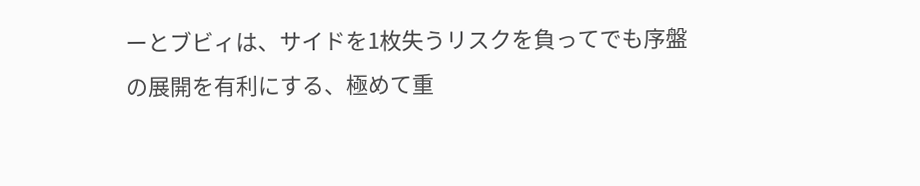ーとブビィは、サイドを1枚失うリスクを負ってでも序盤の展開を有利にする、極めて重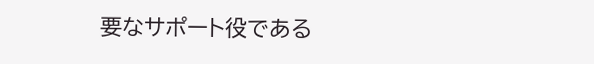要なサポート役である